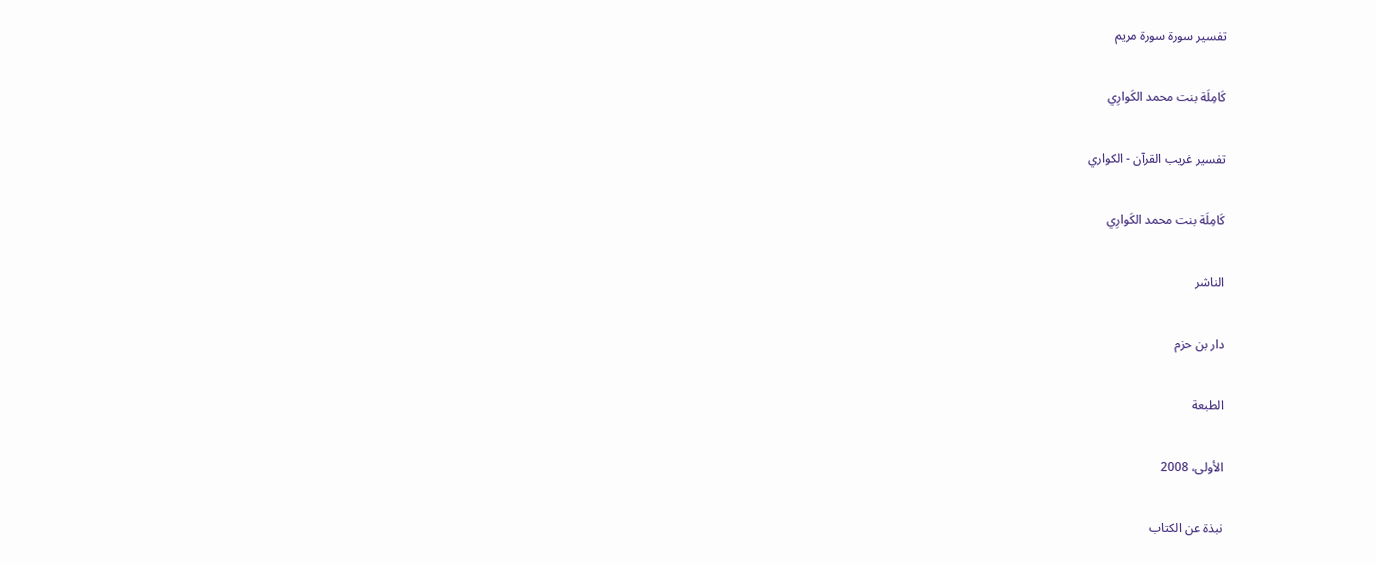تفسير سورة سورة مريم

كَامِلَة بنت محمد الكَوارِي

تفسير غريب القرآن - الكواري

كَامِلَة بنت محمد الكَوارِي

الناشر

دار بن حزم

الطبعة

الأولى، 2008

نبذة عن الكتاب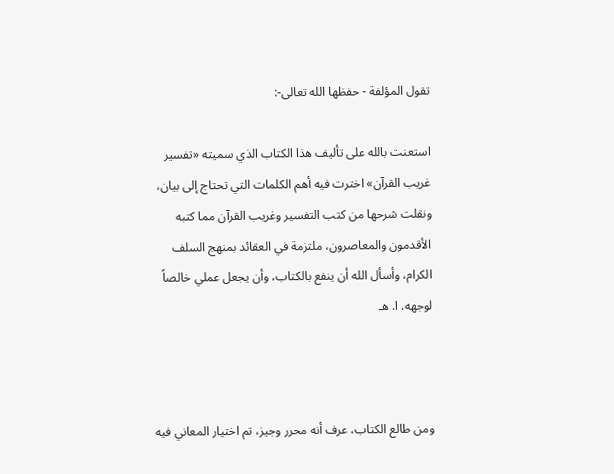تقول المؤلفة - حفظها الله تعالى-:

استعنت بالله على تأليف هذا الكتاب الذي سميته «تفسير غريب القرآن» اخترت فيه أهم الكلمات التي تحتاج إلى بيان، ونقلت شرحها من كتب التفسير وغريب القرآن مما كتبه الأقدمون والمعاصرون، ملتزمة في العقائد بمنهج السلف الكرام، وأسأل الله أن ينفع بالكتاب، وأن يجعل عملي خالصاً لوجهه. ا. هـ



ومن طالع الكتاب، عرف أنه محرر وجيز، تم اختيار المعاني فيه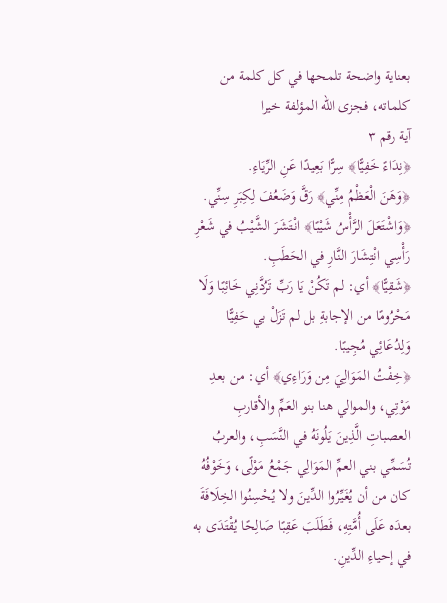بعناية واضحة تلمحها في كل كلمة من كلماته، فجزى الله المؤلفة خيرا
آية رقم ٣
﴿نِدَاءً خَفِيًّا﴾ سِرًّا بَعِيدًا عَنِ الرِّيَاءِ.
﴿وَهَنَ الْعَظْمُ مِنِّي﴾ رَقَّ وَضَعُفَ لِكِبَرِ سِنِّي.
﴿وَاشْتَعَلَ الرَّأْسُ شَيْبًا﴾ انْتَشَرَ الشَّيْبُ في شَعْرِ رَأْسِي انْتِشَارَ النَّارِ في الحَطَبِ.
﴿شَقِيًّا﴾ أي: لم تَكُنْ يَا رَبِّ تَرُدَّنِي خَائِبًا وَلَا مَحْرُومًا من الإجابةِ بل لم تَزَلْ بي حَفِيًّا وَلِدُعَائِي مُجِيبًا.
﴿خِفْتُ المَوَالِيَ مِن وَرَاءِي﴾ أي: من بعدِ مَوْتِي، والموالي هنا بنو العَمِّ والأقاربِ العصباتِ الَّذِينَ يَلُونَهُ في النَّسَبِ، والعربُ تُسَمِّي بني العمِّ المَوَالِي جَمْعُ مَوْلًى، وَخَوْفُهُ كان من أن يُغَيِّرُوا الدِّينَ ولا يُحْسِنُوا الخِلَافَةَ بعدَه عَلَى أُمَّتِهِ، فَطَلَبَ عَقِبًا صَالِحًا يُقْتَدَى به في إحياءِ الدِّينِ.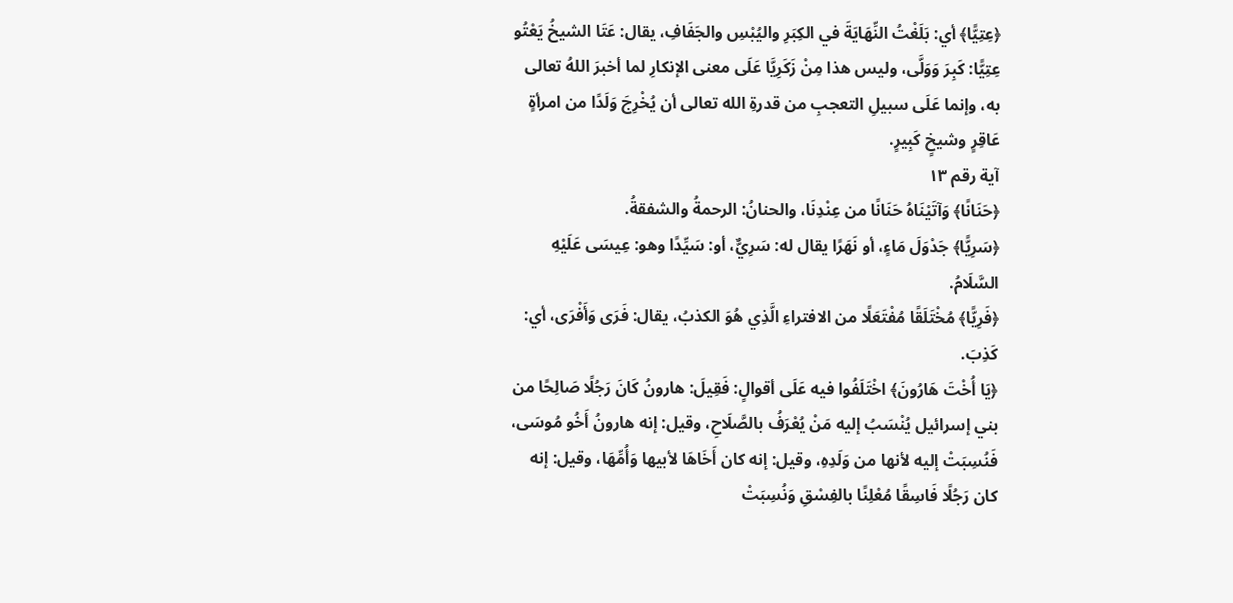﴿عِتِيًّا﴾ أي: بَلَغْتُ النِّهَايَةَ في الكِبَرِ واليُبْسِ والجَفَافِ، يقال: عَتَا الشيخُ يَعْتُو عِتِيًّا: كَبِرَ وَوَلَّى، وليس هذا مِنْ زَكَرِيَّا عَلَى معنى الإنكارِ لما أخبرَ اللهُ تعالى به، وإنما عَلَى سبيلِ التعجبِ من قدرةِ الله تعالى أن يُخْرِجَ وَلَدًا من امرأةٍ عَاقِرٍ وشيخٍ كَبِيرٍ.
آية رقم ١٣
﴿حَنَانًا﴾ وَآتَيْنَاهُ حَنَانًا من عِنْدِنَا، والحنانُ: الرحمةُ والشفقةُ.
﴿سَرِيًّا﴾ جَدْوَلَ مَاءٍ، أو نَهَرًا يقال له: سَرِيٌّ، أو: سَيِّدًا وهو: عِيسَى عَلَيْهِ السَّلَامُ.
﴿فَرِيًّا﴾ مُخْتَلَقًا مُفْتَعَلًا من الافتراءِ الَّذِي هُوَ الكذبُ، يقال: فَرَى وَأَفْرَى، أي: كَذِبَ.
﴿يَا أُخْتَ هَارُونَ﴾ اخْتَلَفُوا فيه عَلَى أقوالٍ: فَقِيلَ: هارونُ كَانَ رَجُلًا صَالِحًا من بني إسرائيل يُنْسَبُ إليه مَنْ يُعْرَفُ بالصَّلَاحِ، وقيل: إنه هارونُ أَخُو مُوسَى، فَنُسِبَتْ إليه لأنها من وَلَدِهِ، وقيل: إنه كان أَخَاهَا لأبيها وَأُمِّهَا، وقيل: إنه كان رَجُلًا فَاسِقًا مُعْلِنًا بالفِسْقِ وَنُسِبَتْ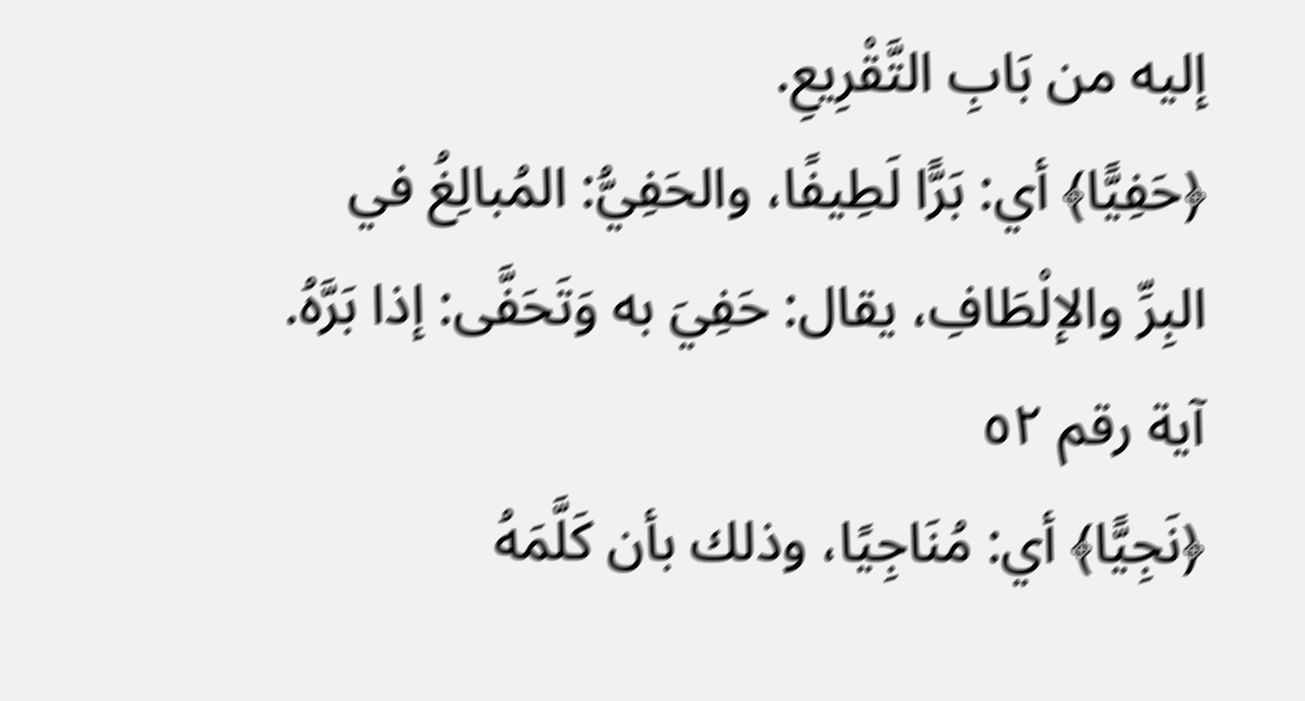إليه من بَابِ التَّقْرِيعِ.
﴿حَفِيًّا﴾ أي: بَرًّا لَطِيفًا، والحَفِيُّ: المُبالِغُ في البِرِّ والإلْطَافِ، يقال: حَفِيَ به وَتَحَفَّى: إذا بَرَّهُ.
آية رقم ٥٢
﴿نَجِيًّا﴾ أي: مُنَاجِيًا، وذلك بأن كَلَّمَهُ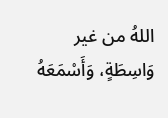اللهُ من غير وَاسِطَةٍ، وَأَسْمَعَهُ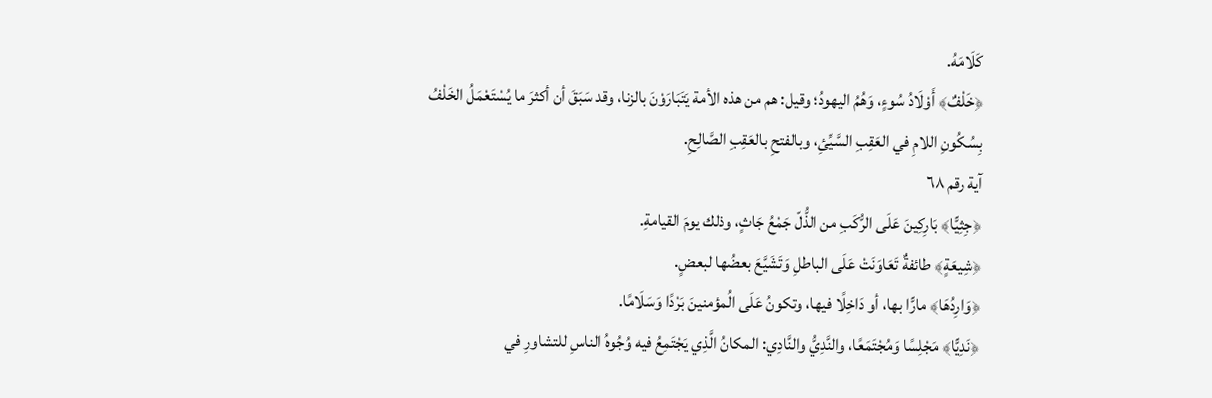كَلَامَهُ.
﴿خَلْفٌ﴾ أَوْلَادُ سُوءٍ، وَهُمُ اليهودُ؛ وقيل: هم من هذه الأمة يَتَبَارَوْنَ بالزنا، وقد سَبَقَ أن أكثرَ ما يُسْتَعْمَلُ الخَلْفُ بِسُكُونِ اللامِ في العَقِبِ السَّيِّئِ، وبالفتحِ بالعَقِبِ الصَّالِحِ.
آية رقم ٦٨
﴿جِثِيًّا﴾ بَارِكِينَ عَلَى الرُّكَبِ من الذُّلّ جَمْعُ جَاثٍ، وذلك يومَ القيامةِ.
﴿شِيعَةٍ﴾ طائفةٌ تَعَاوَنَتْ عَلَى الباطلِ وَتَشَيَّعَ بعضُها لبعضٍ.
﴿وَارِدُهَا﴾ مارًّا بها، أو دَاخِلًا فيها، وتكونُ عَلَى الُمؤمنينَ بَرْدًا وَسَلَامًا.
﴿نَدِيًّا﴾ مَجْلِسًا وَمُجْتَمَعًا، والنَّدِيُّ والنَّادِي: المكانُ الَّذِي يَجْتَمِعُ فيه وُجُوهُ الناسِ للتشاورِ في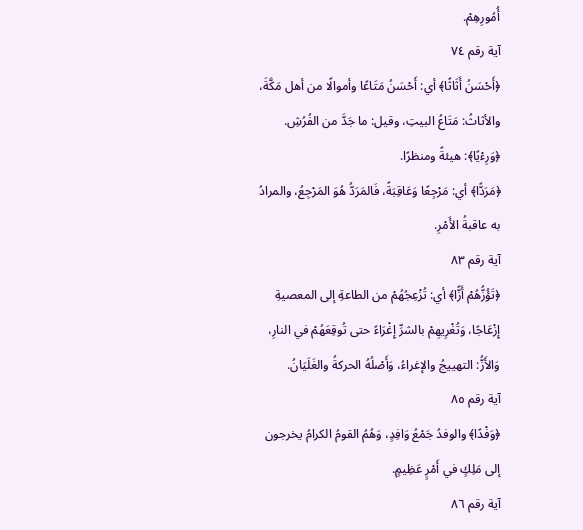أُمُورِهِمْ.
آية رقم ٧٤
﴿أَحْسَنُ أَثَاثًا﴾ أي: أَحْسَنُ مَتَاعًا وأموالًا من أهل مَكَّةَ، والأثاثُ: مَتَاعُ البيتِ، وقيل: ما جَدَّ من الفُرُشِ.
﴿وَرِءْيًا﴾: هيئةً ومنظرًا.
﴿مَرَدًّا﴾ أي: مَرْجِعًا وَعَاقِبَةً، فَالمَرَدُّ هُوَ المَرْجِعُ، والمرادُ به عاقبةُ الأَمْرِ.
آية رقم ٨٣
﴿تَؤُزُّهُمْ أَزًّا﴾ أي: تُزْعِجُهُمْ من الطاعةِ إلى المعصيةِ إِزْعَاجًا، وَتُغْرِيهِمْ بالشرِّ إِغْرَاءً حتى تُوقِعَهُمْ في النارِ، وَالأَزُّ: التهييجُ والإغراءُ، وَأَصْلُهُ الحركةُ والغَلَيَانُ.
آية رقم ٨٥
﴿وَفْدًا﴾ والوفدُ جَمْعُ وَافِدٍ، وَهُمُ القومُ الكرامُ يخرجون إلى مَلِكٍ في أَمْرٍ عَظِيمٍ.
آية رقم ٨٦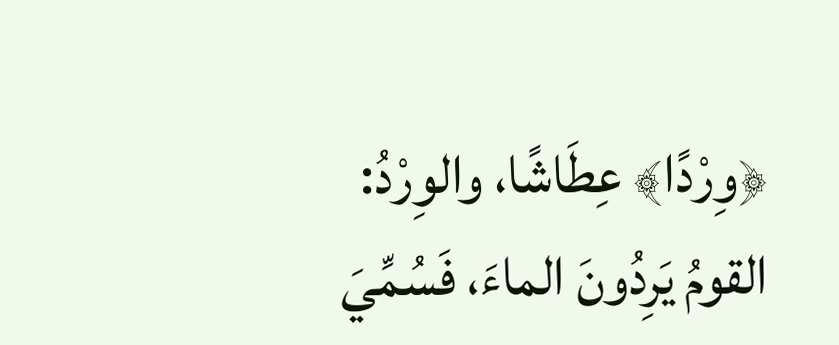﴿وِرْدًا﴾ عِطَاشًا، والوِرْدُ: القومُ يَرِدُونَ الماءَ، فَسُمِّيَ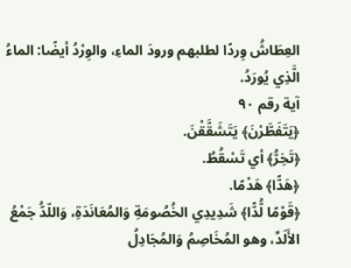العِطَاشُ وِردًا لطلبهم ورودَ الماءِ، والوِرْدُ أيضًا: الماءُ الَّذِي يُورَدُ.
آية رقم ٩٠
﴿يَتَفَطَّرْنَ﴾ يَتَشَقَّقْنَ.
﴿تَخِرُّ﴾ أي تَسْقُطُ.
﴿هَدًّا﴾ هَدْمًا.
﴿قَوْمًا لُّدًّا﴾ شَدِيدِي الخُصُومَةِ وَالمُعَانَدَةِ، وَاللّدُّ جَمْعُ الأَلَدِّ، وهو المُخَاصِمُ وَالمُجَادِلُ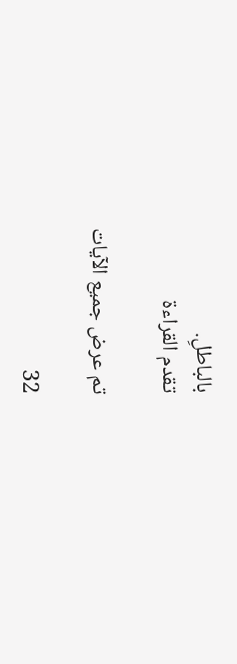بالباطلِ.
تقدم القراءة

تم عرض جميع الآيات

32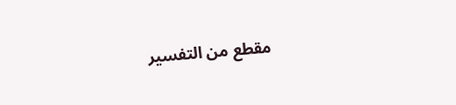مقطع من التفسير